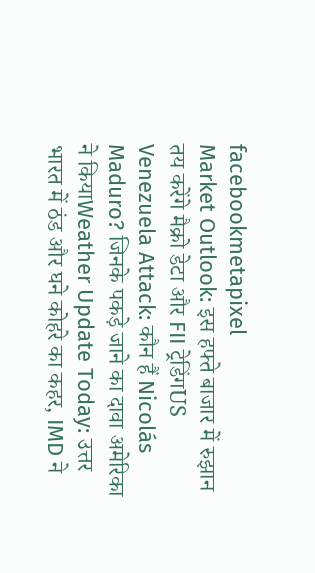facebookmetapixel
Market Outlook: इस हफ्ते बाजार में रुझान तय करेंगे मैक्रो डेटा और FII ट्रेडिंगUS Venezuela Attack: कौन हैं Nicolás Maduro? जिनके पकड़े जाने का दावा अमेरिका ने कियाWeather Update Today: उत्तर भारत में ठंड और घने कोहरे का कहर, IMD ने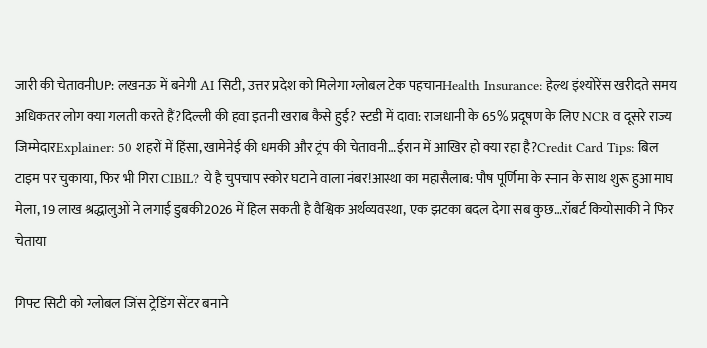जारी की चेतावनीUP: लखनऊ में बनेगी AI सिटी, उत्तर प्रदेश को मिलेगा ग्लोबल टेक पहचानHealth Insurance: हेल्थ इंश्योरेंस खरीदते समय अधिकतर लोग क्या गलती करते हैं?दिल्ली की हवा इतनी खराब कैसे हुई? स्टडी में दावा: राजधानी के 65% प्रदूषण के लिए NCR व दूसरे राज्य जिम्मेदारExplainer: 50 शहरों में हिंसा, खामेनेई की धमकी और ट्रंप की चेतावनी…ईरान में आखिर हो क्या रहा है?Credit Card Tips: बिल टाइम पर चुकाया, फिर भी गिरा CIBIL? ये है चुपचाप स्कोर घटाने वाला नंबर!आस्था का महासैलाब: पौष पूर्णिमा के स्नान के साथ शुरू हुआ माघ मेला, 19 लाख श्रद्धालुओं ने लगाई डुबकी2026 में हिल सकती है वैश्विक अर्थव्यवस्था, एक झटका बदल देगा सब कुछ…रॉबर्ट कियोसाकी ने फिर चेताया

गिफ्ट सिटी को ग्लोबल जिंस ट्रेडिंग सेंटर बनाने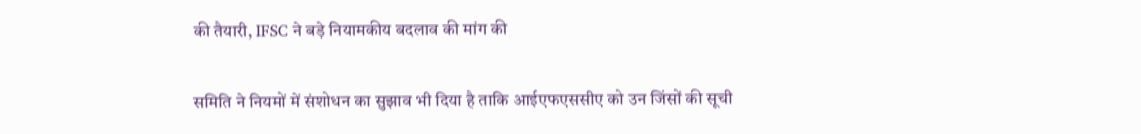की तैयारी, IFSC ने बड़े नियामकीय बदलाव की मांग की

समिति ने नियमों में संशोधन का सुझाव भी दिया है ताकि आईएफएससीए को उन जिंसों की सूची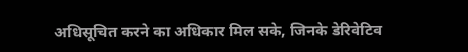अधिसूचित करने का अधिकार मिल सके, जिनके डेरिवेटिव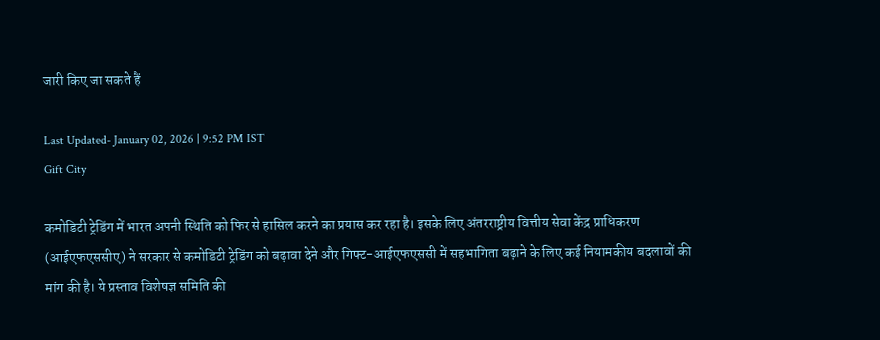जारी किए जा सकते हैं

Last Updated- January 02, 2026 | 9:52 PM IST
Gift City

कमोडिटी ट्रेडिंग में भारत अपनी स्थिति को फिर से हासिल करने का प्रयास कर रहा है। इसके लिए अंतरराष्ट्रीय वित्तीय सेवा केंद्र प्राधिकरण (आईएफएससीए) ने सरकार से कमोडिटी ट्रेडिंग को बढ़ावा देने और गिफ्ट-आईएफएससी में सहभागिता बढ़ाने के लिए कई नियामकीय बदलावों की मांग की है। ये प्रस्ताव विशेषज्ञ समिति की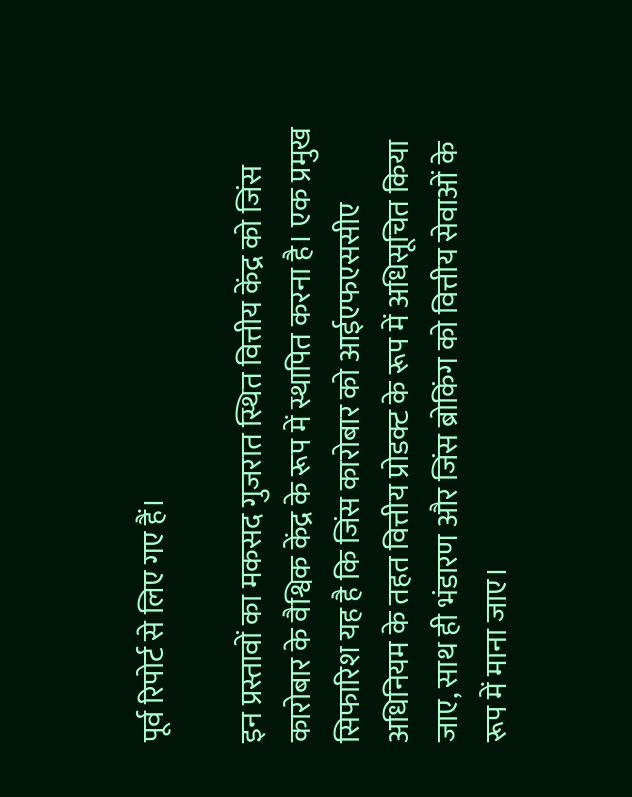पूर्व रिपोर्ट से लिए गए हैं।

इन प्रस्तावों का मकसद गुजरात स्थित वित्तीय केंद्र को जिंस कारोबार के वैश्विक केंद्र के रूप में स्थापित करना है। एक प्रमुख सिफारिश यह है कि जिंस कारोबार को आईएफएससीए अधिनियम के तहत वित्तीय प्रोडक्ट के रूप में अधिसूचित किया जाए, साथ ही भंडारण और जिंस ब्रोकिंग को वित्तीय सेवाओं के रूप में माना जाए।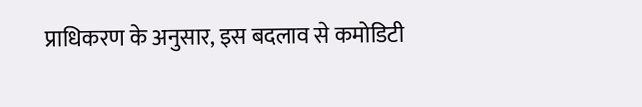प्राधिकरण के अनुसार, इस बदलाव से कमोडिटी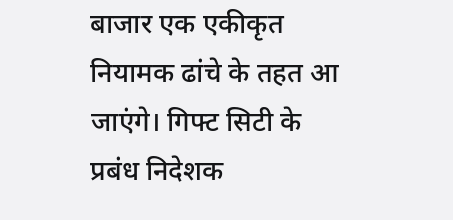बाजार एक एकीकृत नियामक ढांचे के तहत आ जाएंगे। गिफ्ट सिटी के प्रबंध निदेशक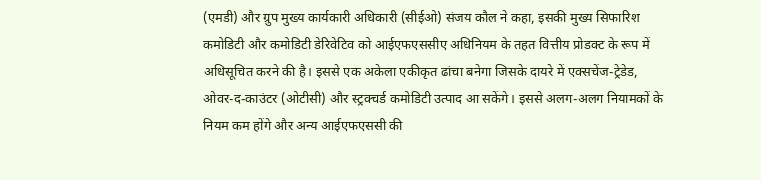(एमडी) और ग्रुप मुख्य कार्यकारी अधिकारी (सीईओ) संजय कौल ने कहा, इसकी मुख्य सिफारिश कमोडिटी और कमोडिटी डेरिवेटिव को आईएफएससीए अधिनियम के तहत वित्तीय प्रोडक्ट के रूप में अधिसूचित करने की है। इससे एक अकेला एकीकृत ढांचा बनेगा जिसके दायरे में एक्सचेंज-ट्रेडेड, ओवर-द-काउंटर (ओटीसी) और स्ट्रक्चर्ड कमोडिटी उत्पाद आ सकेंगे। इससे अलग-अलग नियामकों के नियम कम होंगे और अन्य आईएफएससी की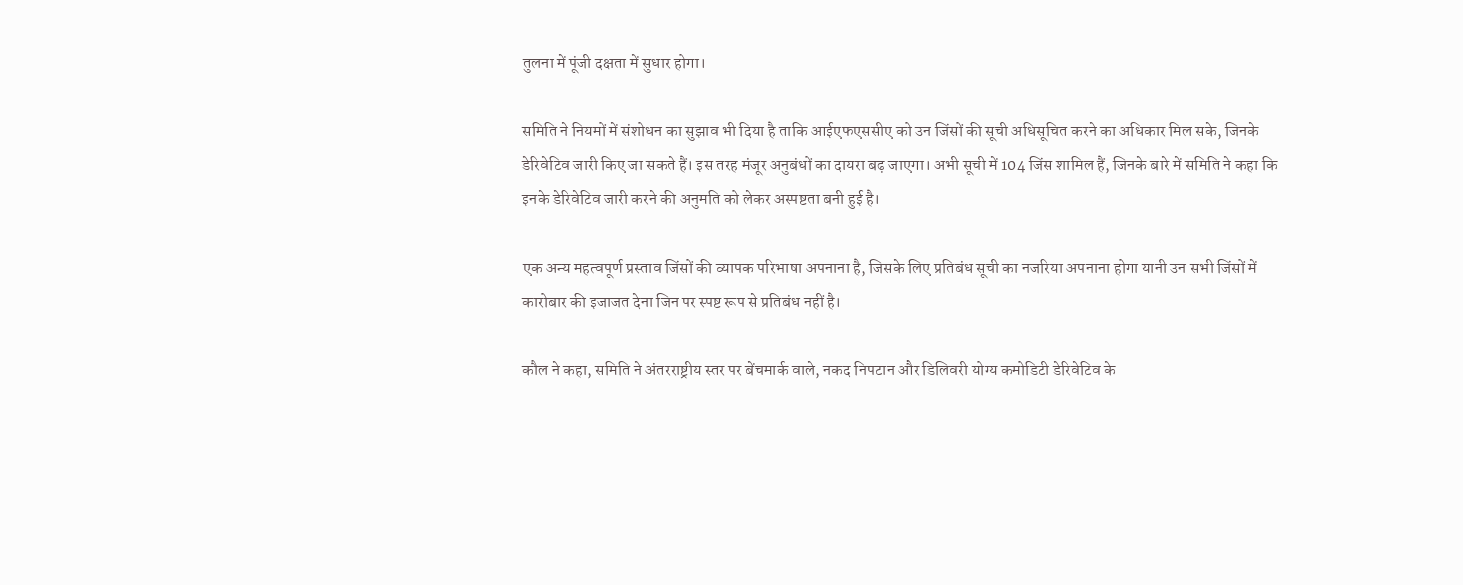तुलना में पूंजी दक्षता में सुधार होगा।

समिति ने नियमों में संशोधन का सुझाव भी दिया है ताकि आईएफएससीए को उन जिंसों की सूची अधिसूचित करने का अधिकार मिल सके, जिनके डेरिवेटिव जारी किए जा सकते हैं। इस तरह मंजूर अनुबंधों का दायरा बढ़ जाएगा। अभी सूची में 104 जिंस शामिल हैं, जिनके बारे में समिति ने कहा कि इनके डेरिवेटिव जारी करने की अनुमति को लेकर अस्पष्टता बनी हुई है।

एक अन्य महत्वपूर्ण प्रस्ताव जिंसों की व्यापक परिभाषा अपनाना है, जिसके लिए प्रतिबंध सूची का नजरिया अपनाना होगा यानी उन सभी जिंसों में कारोबार की इजाजत देना जिन पर स्पष्ट रूप से प्रतिबंध नहीं है।

कौल ने कहा, समिति ने अंतरराष्ट्रीय स्तर पर बेंचमार्क वाले, नकद निपटान और डिलिवरी योग्य कमोडिटी डेरिवेटिव के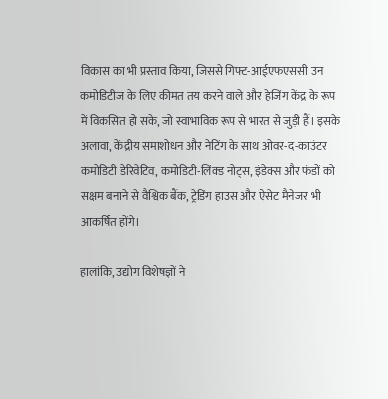विकास का भी प्रस्ताव किया, जिससे गिफ्ट-आईएफएससी उन कमोडिटीज के लिए कीमत तय करने वाले और हेजिंग केंद्र के रूप में विकसित हो सके, जो स्वाभाविक रूप से भारत से जुड़ी हैं। इसके अलावा, केंद्रीय समाशोधन और नेटिंग के साथ ओवर-द-काउंटर कमोडिटी डेरिवेटिव, कमोडिटी-लिंक्ड नोट्स, इंडेक्स और फंडों को सक्षम बनाने से वैश्विक बैंक, ट्रेडिंग हाउस और ऐसेट मैनेजर भी आकर्षित होंगे।

हालांकि, उद्योग विशेषज्ञों ने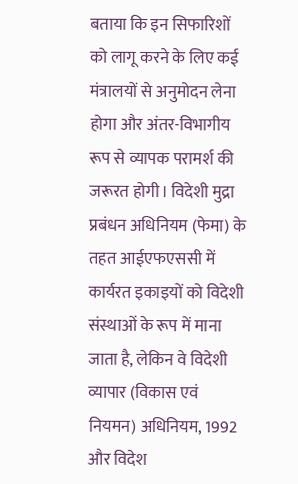बताया कि इन सिफारिशों को लागू करने के लिए कई मंत्रालयों से अनुमोदन लेना होगा और अंतर-विभागीय रूप से व्यापक परामर्श की जरूरत होगी। विदेशी मुद्रा प्रबंधन अधिनियम (फेमा) के तहत आईएफएससी में कार्यरत इकाइयों को विदेशी संस्थाओं के रूप में माना जाता है, लेकिन वे विदेशी व्यापार (विकास एवं नियमन) अधिनियम, 1992 और विदेश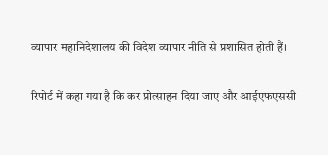व्यापार महानिदेशालय की विदेश व्यापार नीति से प्रशासित होती हैं।

रिपोर्ट में कहा गया है कि कर प्रोत्साहन दिया जाए और आईएफएससी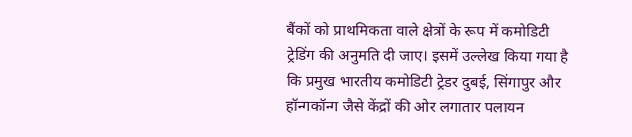बैंकों को प्राथमिकता वाले क्षेत्रों के रूप में कमोडिटी ट्रेडिंग की अनुमति दी जाए। इसमें उल्लेख किया गया है कि प्रमुख भारतीय कमोडिटी ट्रेडर दुबई, सिंगापुर और हॉन्गकॉन्ग जैसे केंद्रों की ओर लगातार पलायन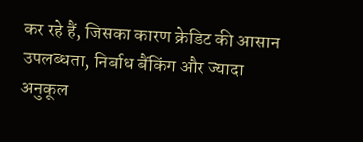कर रहे हैं, जिसका कारण क्रेडिट की आसान उपलब्धता, निर्बाध बैंकिंग और ज्यादा अनुकूल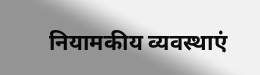नियामकीय व्यवस्थाएं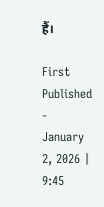हैं।

First Published - January 2, 2026 | 9:45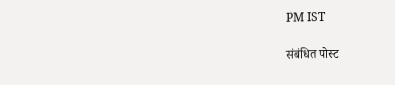PM IST

संबंधित पोस्ट